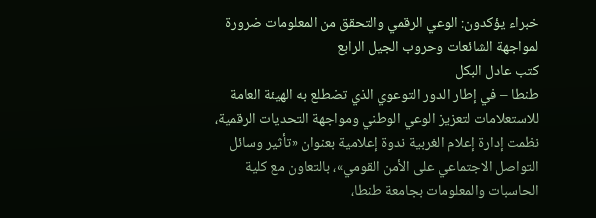خبراء يؤكدون: الوعي الرقمي والتحقق من المعلومات ضرورة لمواجهة الشائعات وحروب الجيل الرابع
كتب عادل البكل
طنطا – في إطار الدور التوعوي الذي تضطلع به الهيئة العامة للاستعلامات لتعزيز الوعي الوطني ومواجهة التحديات الرقمية، نظمت إدارة إعلام الغربية ندوة إعلامية بعنوان «تأثير وسائل التواصل الاجتماعي على الأمن القومي»، بالتعاون مع كلية الحاسبات والمعلومات بجامعة طنطا،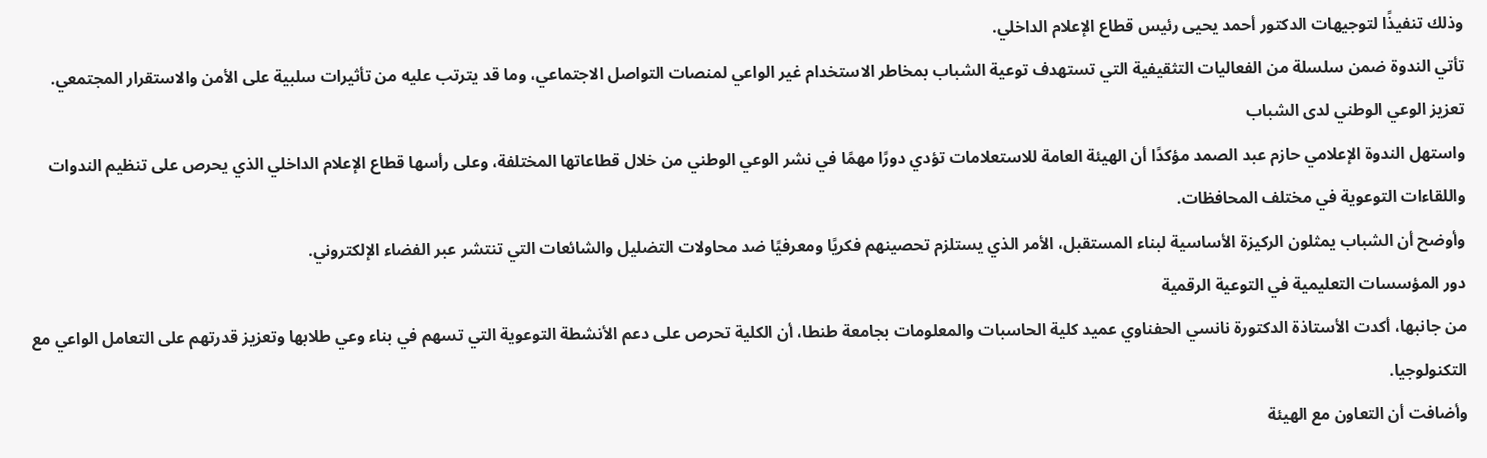وذلك تنفيذًا لتوجيهات الدكتور أحمد يحيى رئيس قطاع الإعلام الداخلي.
تأتي الندوة ضمن سلسلة من الفعاليات التثقيفية التي تستهدف توعية الشباب بمخاطر الاستخدام غير الواعي لمنصات التواصل الاجتماعي، وما قد يترتب عليه من تأثيرات سلبية على الأمن والاستقرار المجتمعي.
تعزيز الوعي الوطني لدى الشباب
واستهل الندوة الإعلامي حازم عبد الصمد مؤكدًا أن الهيئة العامة للاستعلامات تؤدي دورًا مهمًا في نشر الوعي الوطني من خلال قطاعاتها المختلفة، وعلى رأسها قطاع الإعلام الداخلي الذي يحرص على تنظيم الندوات واللقاءات التوعوية في مختلف المحافظات.
وأوضح أن الشباب يمثلون الركيزة الأساسية لبناء المستقبل، الأمر الذي يستلزم تحصينهم فكريًا ومعرفيًا ضد محاولات التضليل والشائعات التي تنتشر عبر الفضاء الإلكتروني.
دور المؤسسات التعليمية في التوعية الرقمية
من جانبها، أكدت الأستاذة الدكتورة نانسي الحفناوي عميد كلية الحاسبات والمعلومات بجامعة طنطا، أن الكلية تحرص على دعم الأنشطة التوعوية التي تسهم في بناء وعي طلابها وتعزيز قدرتهم على التعامل الواعي مع التكنولوجيا.
وأضافت أن التعاون مع الهيئة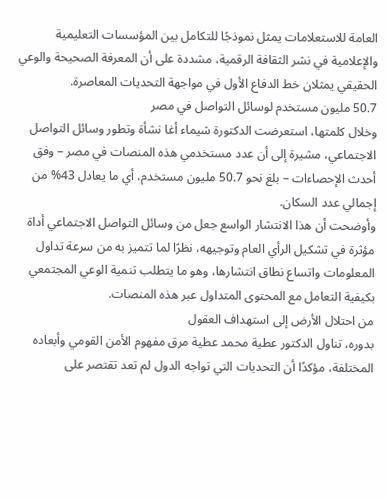العامة للاستعلامات يمثل نموذجًا للتكامل بين المؤسسات التعليمية والإعلامية في نشر الثقافة الرقمية، مشددة على أن المعرفة الصحيحة والوعي الحقيقي يمثلان خط الدفاع الأول في مواجهة التحديات المعاصرة.
50.7 مليون مستخدم لوسائل التواصل في مصر
وخلال كلمتها، استعرضت الدكتورة شيماء أغا نشأة وتطور وسائل التواصل الاجتماعي، مشيرة إلى أن عدد مستخدمي هذه المنصات في مصر – وفق أحدث الإحصاءات – بلغ نحو 50.7 مليون مستخدم، أي ما يعادل 43% من إجمالي عدد السكان.
وأوضحت أن هذا الانتشار الواسع جعل من وسائل التواصل الاجتماعي أداة مؤثرة في تشكيل الرأي العام وتوجيهه، نظرًا لما تتميز به من سرعة تداول المعلومات واتساع نطاق انتشارها، وهو ما يتطلب تنمية الوعي المجتمعي بكيفية التعامل مع المحتوى المتداول عبر هذه المنصات.
من احتلال الأرض إلى استهداف العقول
بدوره، تناول الدكتور عطية محمد عطية مرق مفهوم الأمن القومي وأبعاده المختلفة، مؤكدًا أن التحديات التي تواجه الدول لم تعد تقتصر على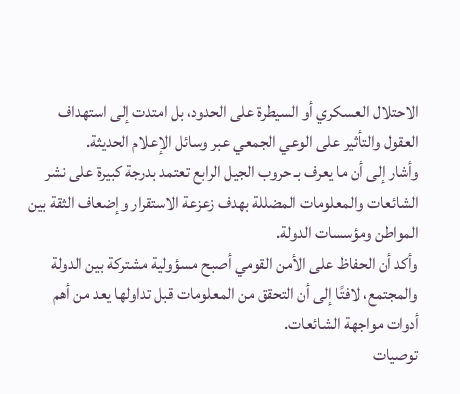الاحتلال العسكري أو السيطرة على الحدود، بل امتدت إلى استهداف العقول والتأثير على الوعي الجمعي عبر وسائل الإعلام الحديثة.
وأشار إلى أن ما يعرف بـ حروب الجيل الرابع تعتمد بدرجة كبيرة على نشر الشائعات والمعلومات المضللة بهدف زعزعة الاستقرار وإضعاف الثقة بين المواطن ومؤسسات الدولة.
وأكد أن الحفاظ على الأمن القومي أصبح مسؤولية مشتركة بين الدولة والمجتمع، لافتًا إلى أن التحقق من المعلومات قبل تداولها يعد من أهم أدوات مواجهة الشائعات.
توصيات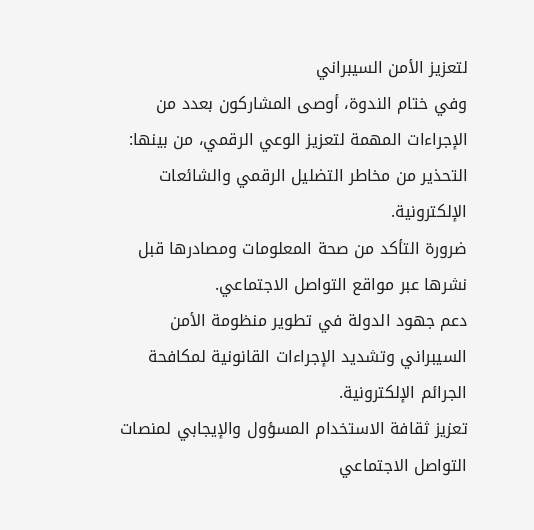لتعزيز الأمن السيبراني
وفي ختام الندوة، أوصى المشاركون بعدد من الإجراءات المهمة لتعزيز الوعي الرقمي، من بينها:
التحذير من مخاطر التضليل الرقمي والشائعات الإلكترونية.
ضرورة التأكد من صحة المعلومات ومصادرها قبل نشرها عبر مواقع التواصل الاجتماعي.
دعم جهود الدولة في تطوير منظومة الأمن السيبراني وتشديد الإجراءات القانونية لمكافحة الجرائم الإلكترونية.
تعزيز ثقافة الاستخدام المسؤول والإيجابي لمنصات التواصل الاجتماعي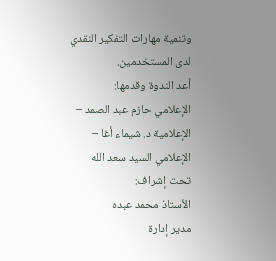وتنمية مهارات التفكير النقدي لدى المستخدمين.
أعد الندوة وقدمها:
الإعلامي حازم عبد الصمد – الإعلامية د. شيماء أغا – الإعلامي السيد سعد الله
تحت إشراف:
الأستاذ محمد عبده
مدير إدارة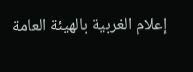إعلام الغربية بالهيئة العامة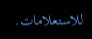للاستعلامات.